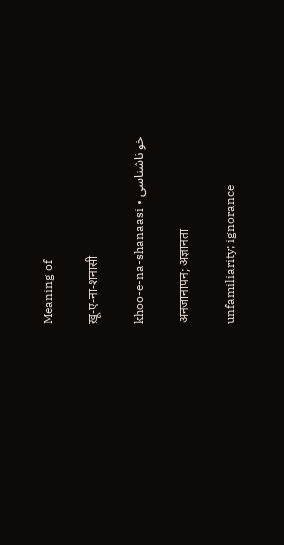Meaning of

ख़ू-ए-ना-शनासी

khoo-e-na-shanaasi • خو ناشناسی

अनजानापन; अज्ञानता

unfamiliarity; ignorance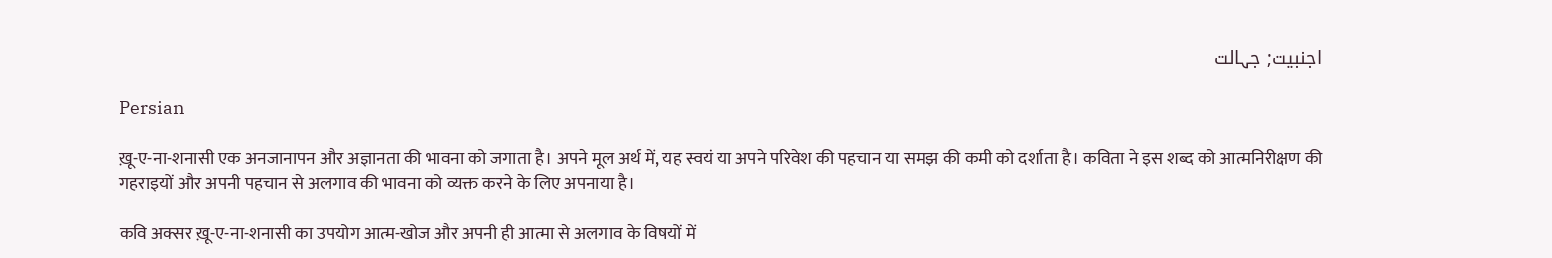اجنبیت; جہالت

Persian

ख़ू-ए-ना-शनासी एक अनजानापन और अज्ञानता की भावना को जगाता है। अपने मूल अर्थ में, यह स्वयं या अपने परिवेश की पहचान या समझ की कमी को दर्शाता है। कविता ने इस शब्द को आत्मनिरीक्षण की गहराइयों और अपनी पहचान से अलगाव की भावना को व्यक्त करने के लिए अपनाया है।

कवि अक्सर ख़ू-ए-ना-शनासी का उपयोग आत्म-खोज और अपनी ही आत्मा से अलगाव के विषयों में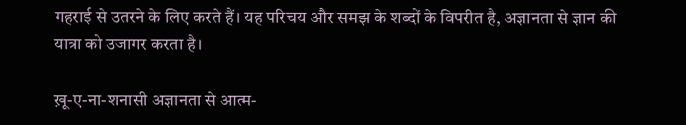गहराई से उतरने के लिए करते हैं। यह परिचय और समझ के शब्दों के विपरीत है, अज्ञानता से ज्ञान की यात्रा को उजागर करता है।

ख़ू-ए-ना-शनासी अज्ञानता से आत्म-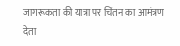जागरूकता की यात्रा पर चिंतन का आमंत्रण देता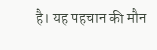है। यह पहचान की मौन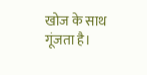खोज के साथ गूंजता है।